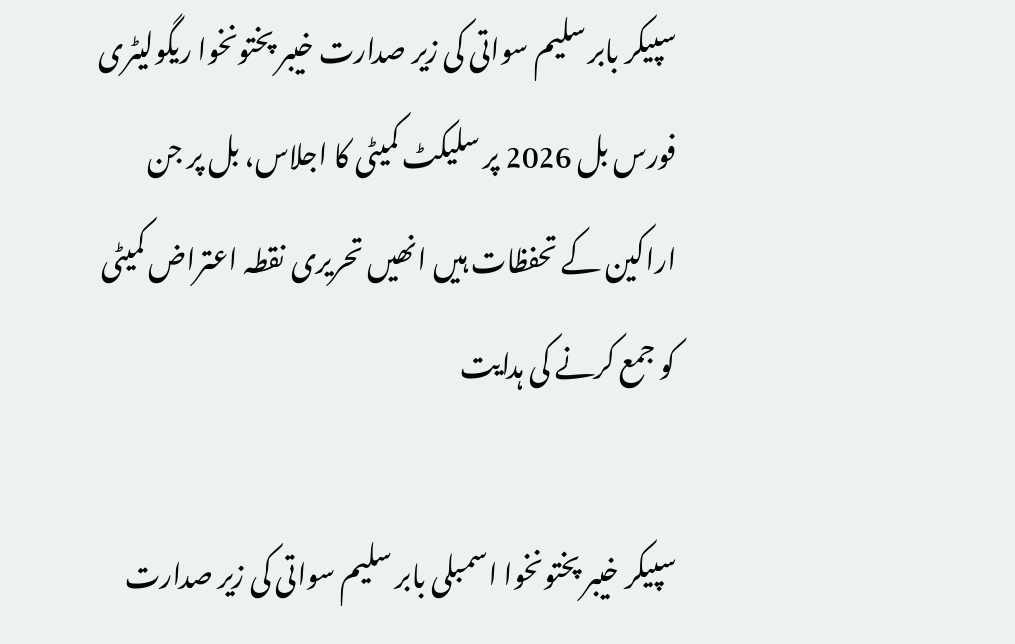سپیکر بابر سلیم سواتی کی زیر صدارت خیبر پختونخوا ریگولیٹری فورس بل 2026 پر سلیکٹ کمیٹی کا اجلاس، بل پر جن اراکین کے تحفظات ہیں انھیں تحریری نقطہ اعتراض کمیٹی کو جمع کرنے کی ہدایت

سپیکر خیبر پختونخوا اسمبلی بابر سلیم سواتی کی زیر صدارت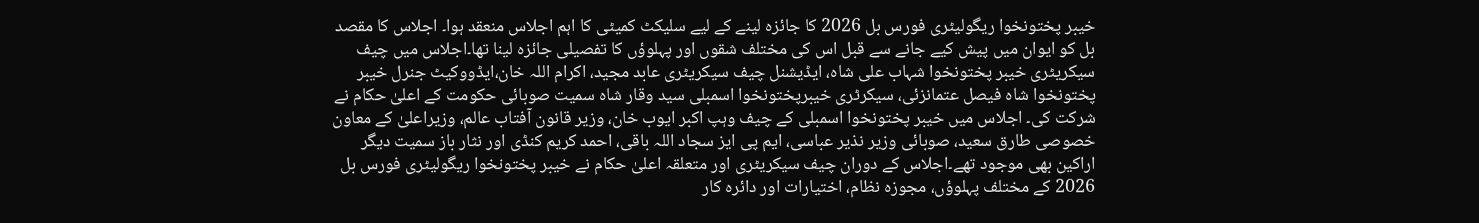خیبر پختونخوا ریگولیٹری فورس بل 2026 کا جائزہ لینے کے لیے سلیکٹ کمیٹی کا اہم اجلاس منعقد ہوا۔ اجلاس کا مقصد بل کو ایوان میں پیش کیے جانے سے قبل اس کی مختلف شقوں اور پہلوؤں کا تفصیلی جائزہ لینا تھا۔اجلاس میں چیف سیکریٹری خیبر پختونخوا شہاب علی شاہ، ایڈیشنل چیف سیکریٹری عابد مجید، اکرام اللہ خان،ایڈووکیٹ جنرل خیبر پختونخوا شاہ فیصل عتمانزئی، سیکرٹری خیبرپختونخوا اسمبلی سید وقار شاہ سمیت صوبائی حکومت کے اعلیٰ حکام نے شرکت کی۔ اجلاس میں خیبر پختونخوا اسمبلی کے چیف وہپ اکبر ایوب خان، وزیر قانون آفتاب عالم، وزیراعلیٰ کے معاون خصوصی طارق سعید، صوبائی وزیر نذیر عباسی، ایم پی ایز سجاد اللہ باقی، احمد کریم کنڈی اور نثار باز سمیت دیگر اراکین بھی موجود تھے۔اجلاس کے دوران چیف سیکریٹری اور متعلقہ اعلیٰ حکام نے خیبر پختونخوا ریگولیٹری فورس بل 2026 کے مختلف پہلوؤں، مجوزہ نظام، اختیارات اور دائرہ کار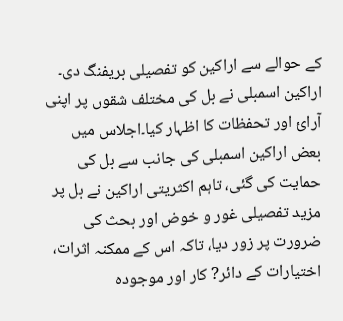کے حوالے سے اراکین کو تفصیلی بریفنگ دی۔ اراکین اسمبلی نے بل کی مختلف شقوں پر اپنی آرائ اور تحفظات کا اظہار کیا۔اجلاس میں بعض اراکین اسمبلی کی جانب سے بل کی حمایت کی گئی، تاہم اکثریتی اراکین نے بل پر مزید تفصیلی غور و خوض اور بحث کی ضرورت پر زور دیا، تاکہ اس کے ممکنہ اثرات، اختیارات کے دائر? کار اور موجودہ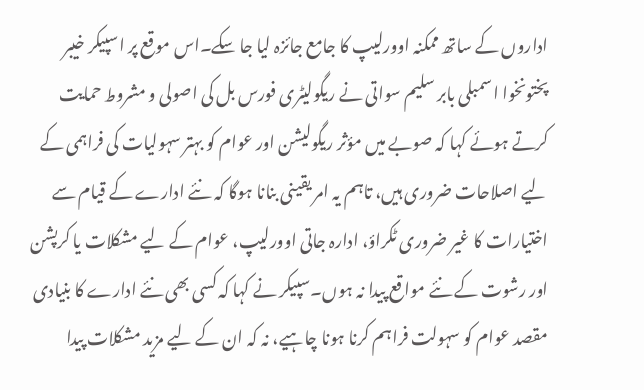اداروں کے ساتھ ممکنہ اوورلیپ کا جامع جائزہ لیا جا سکے۔اس موقع پر اسپیکر خیبر پختونخوا اسمبلی بابر سلیم سواتی نے ریگولیٹری فورس بل کی اصولی و مشروط حمایت کرتے ہوئے کہا کہ صوبے میں مؤثر ریگولیشن اور عوام کو بہتر سہولیات کی فراہمی کے لیے اصلاحات ضروری ہیں، تاہم یہ امر یقینی بنانا ہوگا کہ نئے ادارے کے قیام سے اختیارات کا غیر ضروری ٹکراؤ، ادارہ جاتی اوورلیپ، عوام کے لیے مشکلات یا کرپشن اور رشوت کے نئے مواقع پیدا نہ ہوں۔سپیکر نے کہا کہ کسی بھی نئے ادارے کا بنیادی مقصد عوام کو سہولت فراہم کرنا ہونا چاہیے، نہ کہ ان کے لیے مزید مشکلات پیدا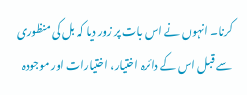کرنا۔ انہوں نے اس بات پر زور دیا کہ بل کی منظوری سے قبل اس کے دائرہ اختیار، اختیارات اور موجودہ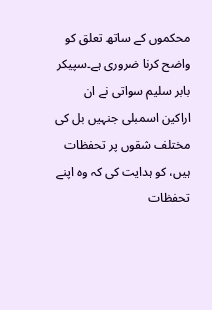محکموں کے ساتھ تعلق کو واضح کرنا ضروری ہے۔سپیکر بابر سلیم سواتی نے ان اراکین اسمبلی جنہیں بل کی مختلف شقوں پر تحفظات ہیں، کو ہدایت کی کہ وہ اپنے تحفظات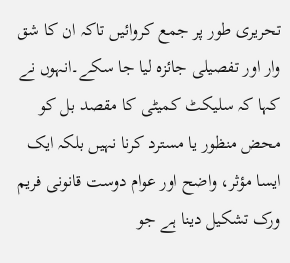تحریری طور پر جمع کروائیں تاکہ ان کا شق وار اور تفصیلی جائزہ لیا جا سکے۔انہوں نے کہا کہ سلیکٹ کمیٹی کا مقصد بل کو محض منظور یا مسترد کرنا نہیں بلکہ ایک ایسا مؤثر، واضح اور عوام دوست قانونی فریم ورک تشکیل دینا ہے جو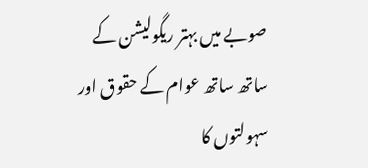صوبے میں بہتر ریگولیشن کے ساتھ ساتھ عوام کے حقوق اور سہولتوں کا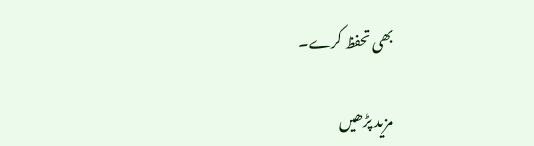بھی تحفظ کرے۔

مزید پڑھیں